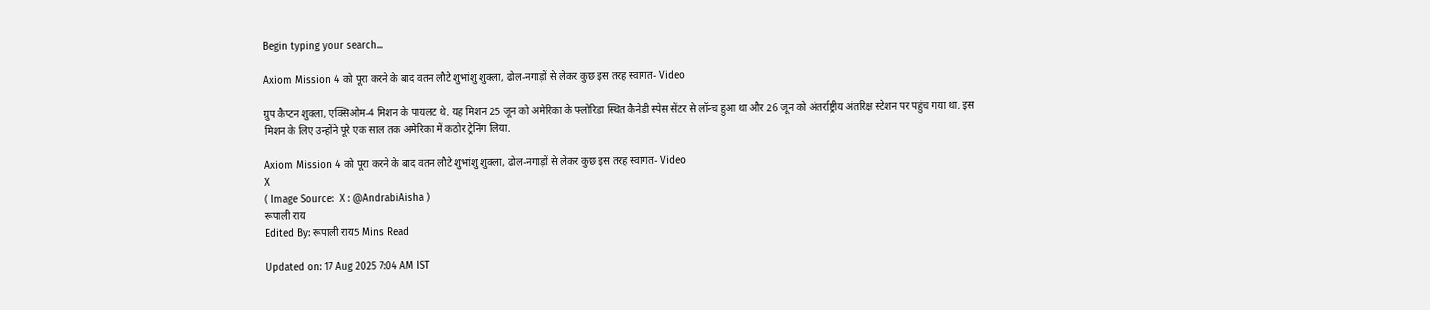Begin typing your search...

Axiom Mission 4 को पूरा करने के बाद वतन लौटे शुभांशु शुक्ला, ढोल-नगाड़ों से लेकर कुछ इस तरह स्वागत- Video

ग्रुप कैप्टन शुक्ला, एक्सिओम-4 मिशन के पायलट थे. यह मिशन 25 जून को अमेरिका के फ्लोरिडा स्थित कैनेडी स्पेस सेंटर से लॉन्च हुआ था और 26 जून को अंतर्राष्ट्रीय अंतरिक्ष स्टेशन पर पहुंच गया था. इस मिशन के लिए उन्होंने पूरे एक साल तक अमेरिका में कठोर ट्रेनिंग लिया.

Axiom Mission 4 को पूरा करने के बाद वतन लौटे शुभांशु शुक्ला, ढोल-नगाड़ों से लेकर कुछ इस तरह स्वागत- Video
X
( Image Source:  X : @AndrabiAisha )
रूपाली राय
Edited By: रूपाली राय5 Mins Read

Updated on: 17 Aug 2025 7:04 AM IST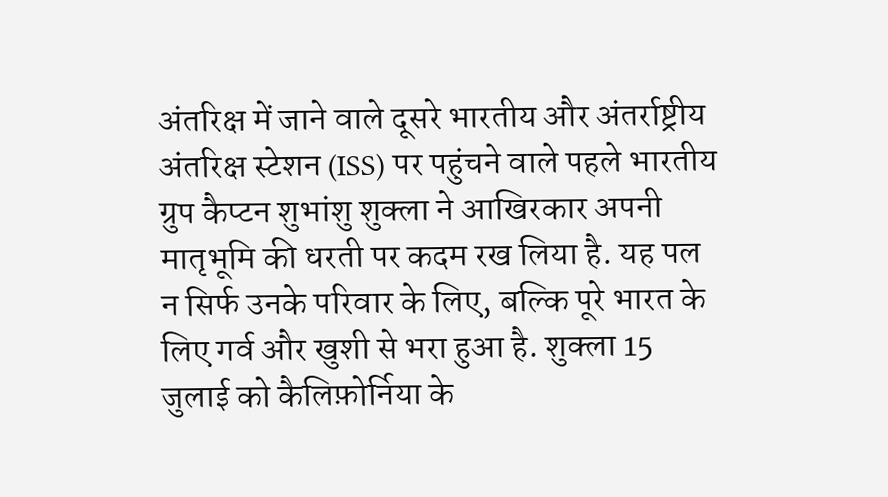अंतरिक्ष में जाने वाले दूसरे भारतीय और अंतर्राष्ट्रीय अंतरिक्ष स्टेशन (ISS) पर पहुंचने वाले पहले भारतीय ग्रुप कैप्टन शुभांशु शुक्ला ने आखिरकार अपनी मातृभूमि की धरती पर कदम रख लिया है. यह पल न सिर्फ उनके परिवार के लिए, बल्कि पूरे भारत के लिए गर्व और खुशी से भरा हुआ है. शुक्ला 15 जुलाई को कैलिफ़ोर्निया के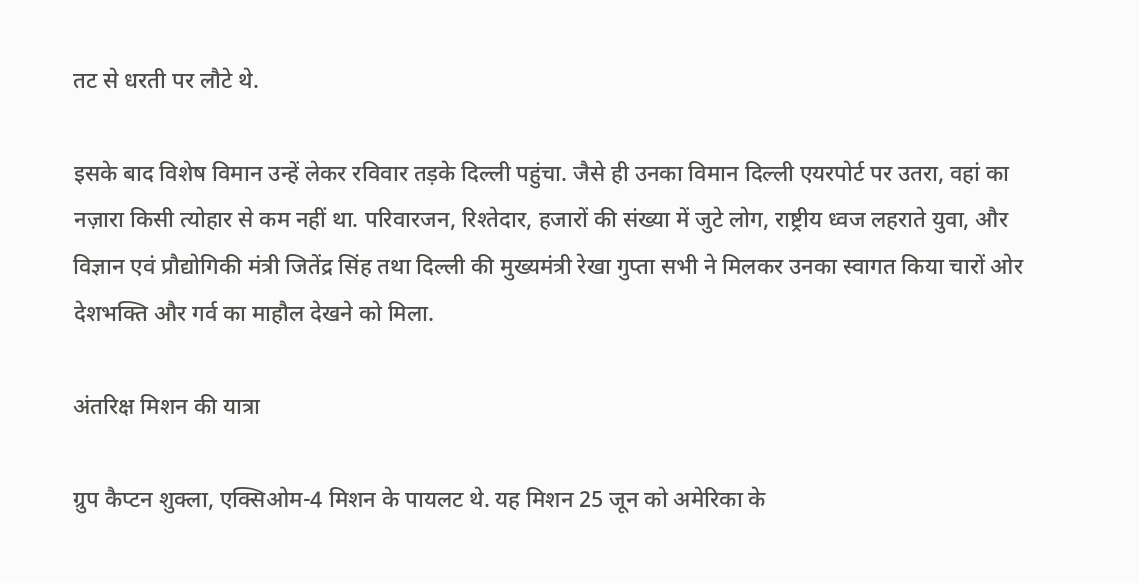तट से धरती पर लौटे थे.

इसके बाद विशेष विमान उन्हें लेकर रविवार तड़के दिल्ली पहुंचा. जैसे ही उनका विमान दिल्ली एयरपोर्ट पर उतरा, वहां का नज़ारा किसी त्योहार से कम नहीं था. परिवारजन, रिश्तेदार, हजारों की संख्या में जुटे लोग, राष्ट्रीय ध्वज लहराते युवा, और विज्ञान एवं प्रौद्योगिकी मंत्री जितेंद्र सिंह तथा दिल्ली की मुख्यमंत्री रेखा गुप्ता सभी ने मिलकर उनका स्वागत किया चारों ओर देशभक्ति और गर्व का माहौल देखने को मिला.

अंतरिक्ष मिशन की यात्रा

ग्रुप कैप्टन शुक्ला, एक्सिओम-4 मिशन के पायलट थे. यह मिशन 25 जून को अमेरिका के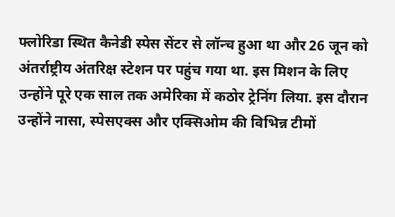फ्लोरिडा स्थित कैनेडी स्पेस सेंटर से लॉन्च हुआ था और 26 जून को अंतर्राष्ट्रीय अंतरिक्ष स्टेशन पर पहुंच गया था. इस मिशन के लिए उन्होंने पूरे एक साल तक अमेरिका में कठोर ट्रेनिंग लिया. इस दौरान उन्होंने नासा, स्पेसएक्स और एक्सिओम की विभिन्न टीमों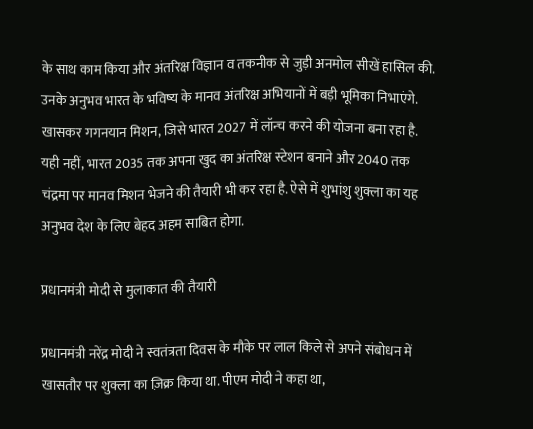के साथ काम किया और अंतरिक्ष विज्ञान व तकनीक से जुड़ी अनमोल सीखें हासिल की. उनके अनुभव भारत के भविष्य के मानव अंतरिक्ष अभियानों में बड़ी भूमिका निभाएंगे. खासकर गगनयान मिशन, जिसे भारत 2027 में लॉन्च करने की योजना बना रहा है. यही नहीं, भारत 2035 तक अपना खुद का अंतरिक्ष स्टेशन बनाने और 2040 तक चंद्रमा पर मानव मिशन भेजने की तैयारी भी कर रहा है. ऐसे में शुभांशु शुक्ला का यह अनुभव देश के लिए बेहद अहम साबित होगा.

प्रधानमंत्री मोदी से मुलाकात की तैयारी

प्रधानमंत्री नरेंद्र मोदी ने स्वतंत्रता दिवस के मौके पर लाल किले से अपने संबोधन में खासतौर पर शुक्ला का ज़िक्र किया था. पीएम मोदी ने कहा था,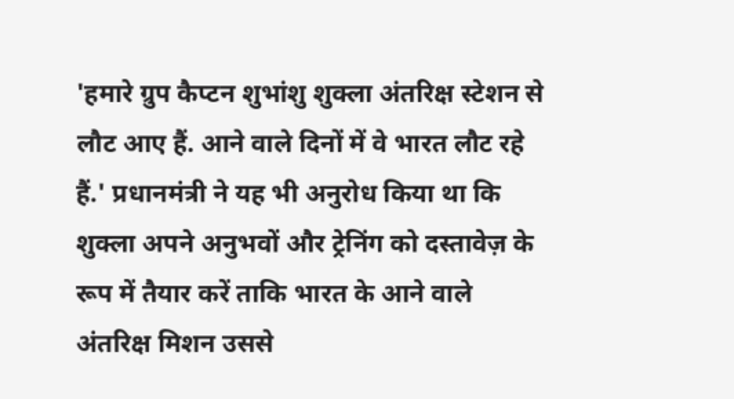'हमारे ग्रुप कैप्टन शुभांशु शुक्ला अंतरिक्ष स्टेशन से लौट आए हैं. आने वाले दिनों में वे भारत लौट रहे हैं.' प्रधानमंत्री ने यह भी अनुरोध किया था कि शुक्ला अपने अनुभवों और ट्रेनिंग को दस्तावेज़ के रूप में तैयार करें ताकि भारत के आने वाले अंतरिक्ष मिशन उससे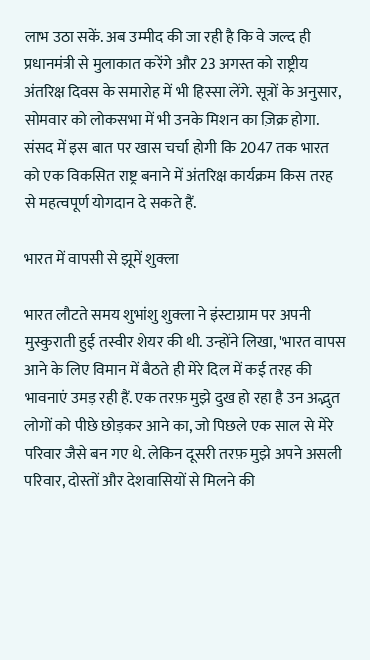लाभ उठा सकें. अब उम्मीद की जा रही है कि वे जल्द ही प्रधानमंत्री से मुलाकात करेंगे और 23 अगस्त को राष्ट्रीय अंतरिक्ष दिवस के समारोह में भी हिस्सा लेंगे. सूत्रों के अनुसार, सोमवार को लोकसभा में भी उनके मिशन का ज़िक्र होगा. संसद में इस बात पर खास चर्चा होगी कि 2047 तक भारत को एक विकसित राष्ट्र बनाने में अंतरिक्ष कार्यक्रम किस तरह से महत्वपूर्ण योगदान दे सकते हैं.

भारत में वापसी से झूमें शुक्ला

भारत लौटते समय शुभांशु शुक्ला ने इंस्टाग्राम पर अपनी मुस्कुराती हुई तस्वीर शेयर की थी. उन्होंने लिखा, 'भारत वापस आने के लिए विमान में बैठते ही मेरे दिल में कई तरह की भावनाएं उमड़ रही हैं. एक तरफ़ मुझे दुख हो रहा है उन अद्भुत लोगों को पीछे छोड़कर आने का, जो पिछले एक साल से मेरे परिवार जैसे बन गए थे. लेकिन दूसरी तरफ़ मुझे अपने असली परिवार, दोस्तों और देशवासियों से मिलने की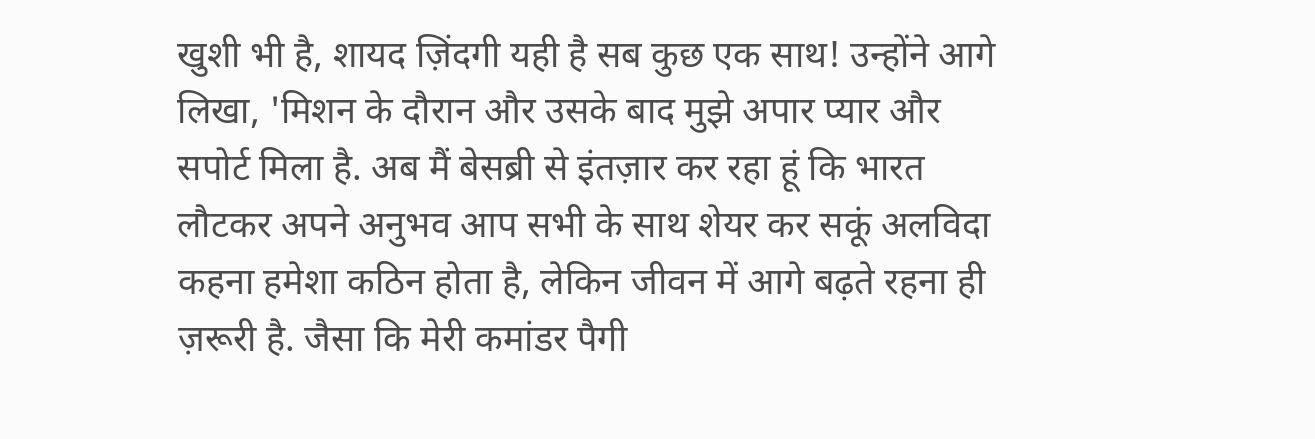खुशी भी है, शायद ज़िंदगी यही है सब कुछ एक साथ! उन्होंने आगे लिखा, 'मिशन के दौरान और उसके बाद मुझे अपार प्यार और सपोर्ट मिला है. अब मैं बेसब्री से इंतज़ार कर रहा हूं कि भारत लौटकर अपने अनुभव आप सभी के साथ शेयर कर सकूं अलविदा कहना हमेशा कठिन होता है, लेकिन जीवन में आगे बढ़ते रहना ही ज़रूरी है. जैसा कि मेरी कमांडर पैगी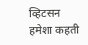व्हिटसन हमेशा कहती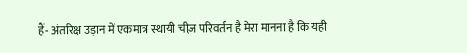हैं- अंतरिक्ष उड़ान में एकमात्र स्थायी चीज़ परिवर्तन है मेरा मानना है कि यही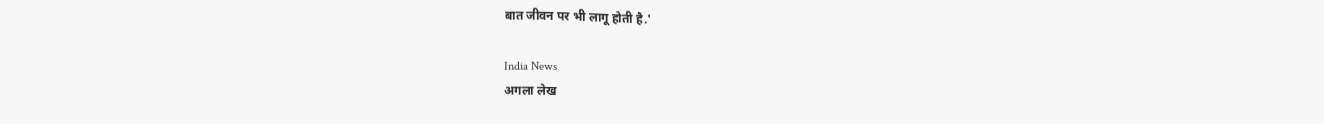बात जीवन पर भी लागू होती है.'

India News
अगला लेख